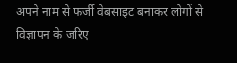अपने नाम से फर्जी वेबसाइट बनाकर लोगों से विज्ञापन के जरिए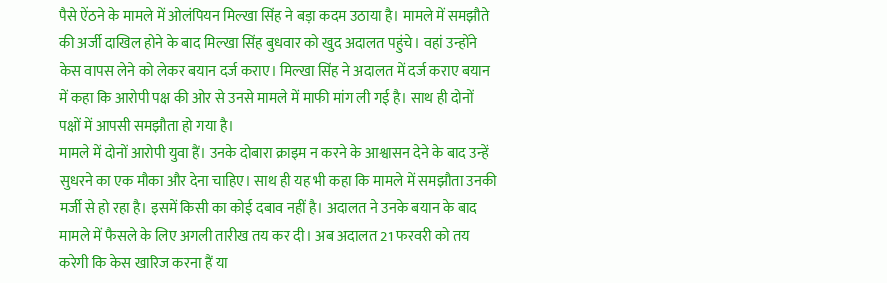पैसे ऐंठने के मामले में ओलंपियन मिल्खा सिंह ने बड़ा कदम उठाया है। मामले में समझौते की अर्जी दाखिल होने के बाद मिल्खा सिंह बुधवार को खुद अदालत पहुंचे। वहां उन्होंने केस वापस लेने को लेकर बयान दर्ज कराए। मिल्खा सिंह ने अदालत में दर्ज कराए बयान में कहा कि आरोपी पक्ष की ओर से उनसे मामले में माफी मांग ली गई है। साथ ही दोनों पक्षों में आपसी समझौता हो गया है।
मामले में दोनों आरोपी युवा हैं। उनके दोबारा क्राइम न करने के आश्वासन देने के बाद उन्हें सुधरने का एक मौका और देना चाहिए। साथ ही यह भी कहा कि मामले में समझौता उनकी मर्जी से हो रहा है। इसमें किसी का कोई दबाव नहीं है। अदालत ने उनके बयान के बाद मामले में फैसले के लिए अगली तारीख तय कर दी। अब अदालत 21 फरवरी को तय करेगी कि केस खारिज करना हैं या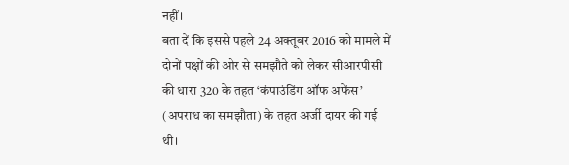नहीं।
बता दें कि इससे पहले 24 अक्तूबर 2016 को मामले में दोनों पक्षों की ओर से समझौते को लेकर सीआरपीसी की धारा 320 के तहत ‘कंपाउंडिंग ऑफ अफेंस’ (अपराध का समझौता) के तहत अर्जी दायर की गई थी।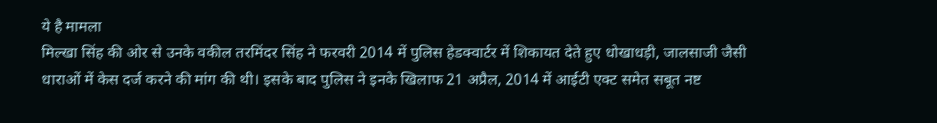ये है मामला
मिल्खा सिंह की ओर से उनके वकील तरमिंदर सिंह ने फरवरी 2014 में पुलिस हेडक्वार्टर में शिकायत देते हुए धोखाधड़ी, जालसाजी जैसी धाराओं में केस दर्ज करने की मांग की थी। इसके बाद पुलिस ने इनके खिलाफ 21 अप्रैल, 2014 में आईटी एक्ट समेत सबूत नष्ट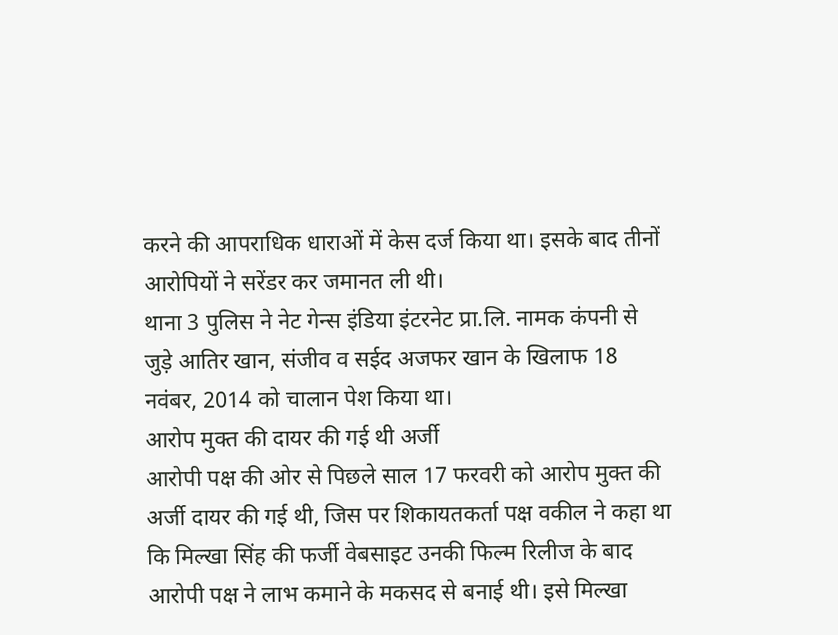करने की आपराधिक धाराओं में केस दर्ज किया था। इसके बाद तीनों आरोपियों ने सरेंडर कर जमानत ली थी।
थाना 3 पुलिस ने नेट गेन्स इंडिया इंटरनेट प्रा.लि. नामक कंपनी से जुड़े आतिर खान, संजीव व सईद अजफर खान के खिलाफ 18 नवंबर, 2014 को चालान पेश किया था।
आरोप मुक्त की दायर की गई थी अर्जी
आरोपी पक्ष की ओर से पिछले साल 17 फरवरी को आरोप मुक्त की अर्जी दायर की गई थी, जिस पर शिकायतकर्ता पक्ष वकील ने कहा था कि मिल्खा सिंह की फर्जी वेबसाइट उनकी फिल्म रिलीज के बाद आरोपी पक्ष ने लाभ कमाने के मकसद से बनाई थी। इसे मिल्खा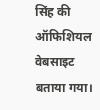सिंह की ऑफिशियल वेबसाइट बताया गया।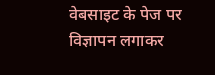वेबसाइट के पेज पर विज्ञापन लगाकर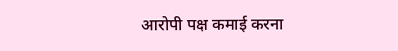आरोपी पक्ष कमाई करना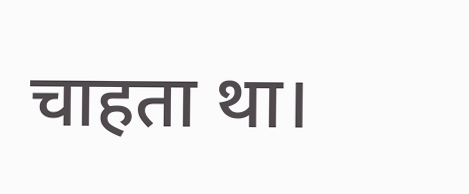चाहता था।